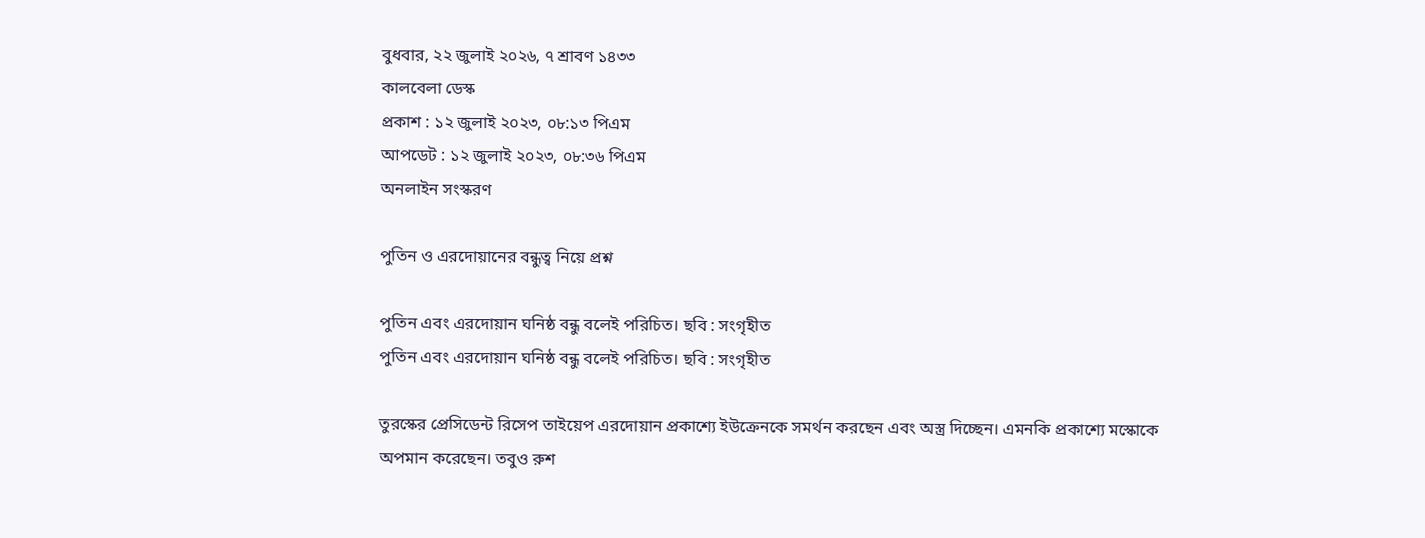বুধবার, ২২ জুলাই ২০২৬, ৭ শ্রাবণ ১৪৩৩
কালবেলা ডেস্ক
প্রকাশ : ১২ জুলাই ২০২৩, ০৮:১৩ পিএম
আপডেট : ১২ জুলাই ২০২৩, ০৮:৩৬ পিএম
অনলাইন সংস্করণ

পুতিন ও এরদোয়ানের বন্ধুত্ব নিয়ে প্রশ্ন

পুতিন এবং এরদোয়ান ঘনিষ্ঠ বন্ধু বলেই পরিচিত। ছবি : সংগৃহীত
পুতিন এবং এরদোয়ান ঘনিষ্ঠ বন্ধু বলেই পরিচিত। ছবি : সংগৃহীত

তুরস্কের প্রেসিডেন্ট রিসেপ তাইয়েপ এরদোয়ান প্রকাশ্যে ইউক্রেনকে সমর্থন করছেন এবং অস্ত্র দিচ্ছেন। এমনকি প্রকাশ্যে মস্কোকে অপমান করেছেন। তবুও রুশ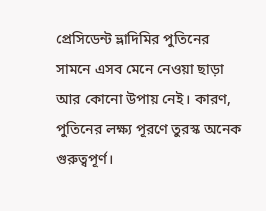প্রেসিডেন্ট ভ্লাদিমির পুতিনের সামনে এসব মেনে নেওয়া ছাড়া আর কোনো উপায় নেই। কারণ, পুতিনের লক্ষ্য পূরণে তুরস্ক অনেক গুরুত্বপূর্ণ।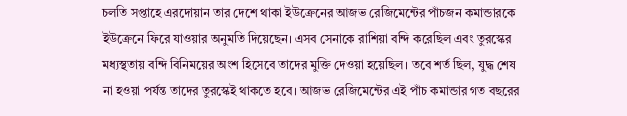চলতি সপ্তাহে এরদোয়ান তার দেশে থাকা ইউক্রেনের আজভ রেজিমেন্টের পাঁচজন কমান্ডারকে ইউক্রেনে ফিরে যাওয়ার অনুমতি দিয়েছেন। এসব সেনাকে রাশিয়া বন্দি করেছিল এবং তুরস্কের মধ্যস্থতায় বন্দি বিনিময়ের অংশ হিসেবে তাদের মুক্তি দেওয়া হয়েছিল। তবে শর্ত ছিল, যুদ্ধ শেষ না হওয়া পর্যন্ত তাদের তুরস্কেই থাকতে হবে। আজভ রেজিমেন্টের এই পাঁচ কমান্ডার গত বছরের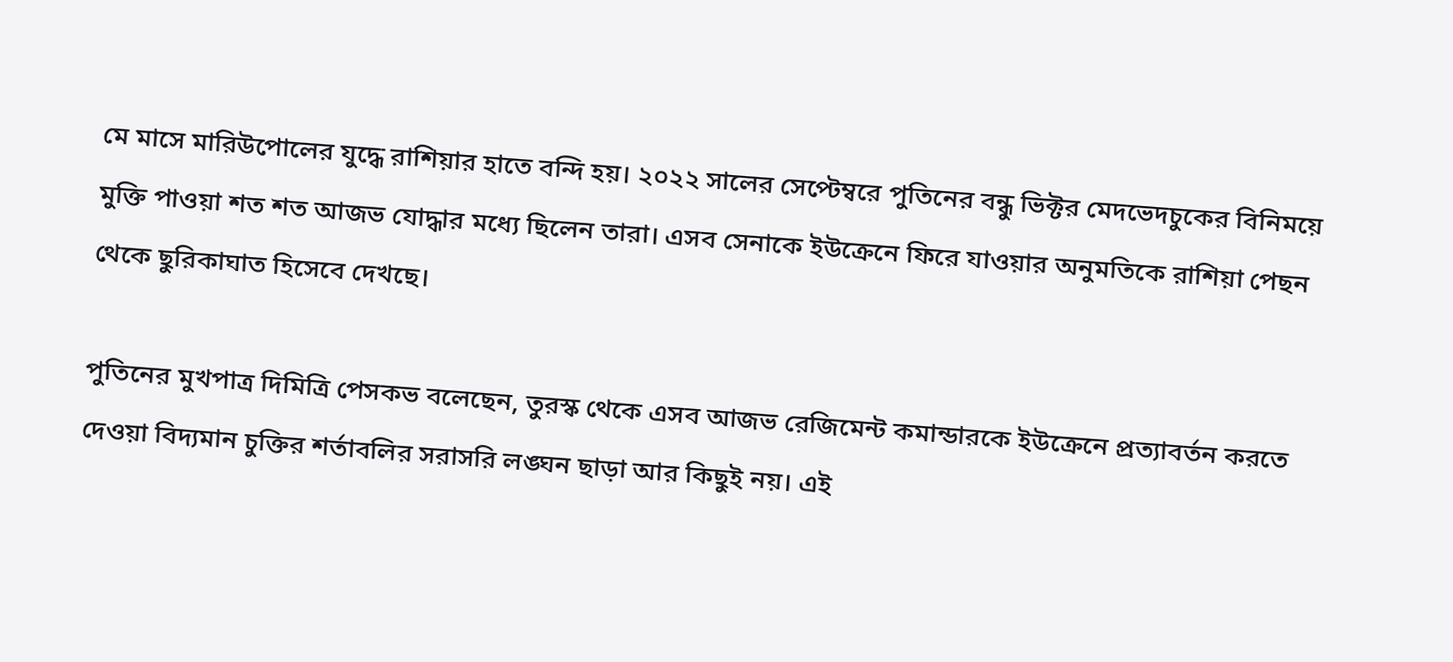মে মাসে মারিউপোলের যুদ্ধে রাশিয়ার হাতে বন্দি হয়। ২০২২ সালের সেপ্টেম্বরে পুতিনের বন্ধু ভিক্টর মেদভেদচুকের বিনিময়ে মুক্তি পাওয়া শত শত আজভ যোদ্ধার মধ্যে ছিলেন তারা। এসব সেনাকে ইউক্রেনে ফিরে যাওয়ার অনুমতিকে রাশিয়া পেছন থেকে ছুরিকাঘাত হিসেবে দেখছে।

পুতিনের মুখপাত্র দিমিত্রি পেসকভ বলেছেন, তুরস্ক থেকে এসব আজভ রেজিমেন্ট কমান্ডারকে ইউক্রেনে প্রত্যাবর্তন করতে দেওয়া বিদ্যমান চুক্তির শর্তাবলির সরাসরি লঙ্ঘন ছাড়া আর কিছুই নয়। এই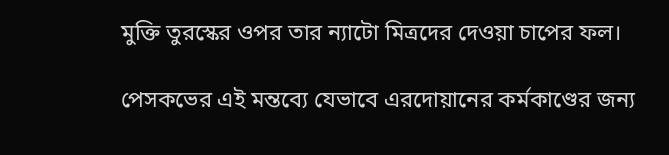মুক্তি তুরস্কের ওপর তার ন্যাটো মিত্রদের দেওয়া চাপের ফল।

পেসকভের এই মন্তব্যে যেভাবে এরদোয়ানের কর্মকাণ্ডের জন্য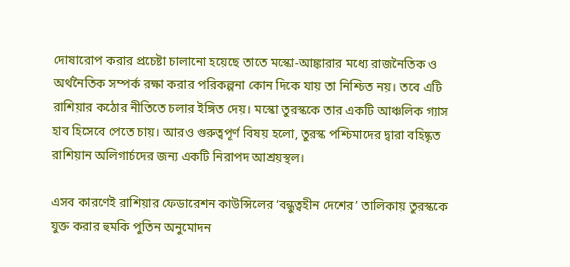দোষারোপ করার প্রচেষ্টা চালানো হয়েছে তাতে মস্কো-আঙ্কারার মধ্যে রাজনৈতিক ও অর্থনৈতিক সম্পর্ক রক্ষা করার পরিকল্পনা কোন দিকে যায় তা নিশ্চিত নয়। তবে এটি রাশিয়ার কঠোর নীতিতে চলার ইঙ্গিত দেয়। মস্কো তুরস্ককে তার একটি আঞ্চলিক গ্যাস হাব হিসেবে পেতে চায়। আরও গুরুত্বপূর্ণ বিষয় হলো, তুরস্ক পশ্চিমাদের দ্বারা বহিষ্কৃত রাশিয়ান অলিগার্চদের জন্য একটি নিরাপদ আশ্রয়স্থল।

এসব কারণেই রাশিয়ার ফেডারেশন কাউন্সিলের ‘বন্ধুত্বহীন দেশের’ তালিকায় তুরস্ককে যুক্ত করার হুমকি পুতিন অনুমোদন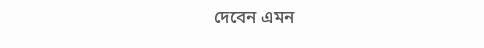দেবেন এমন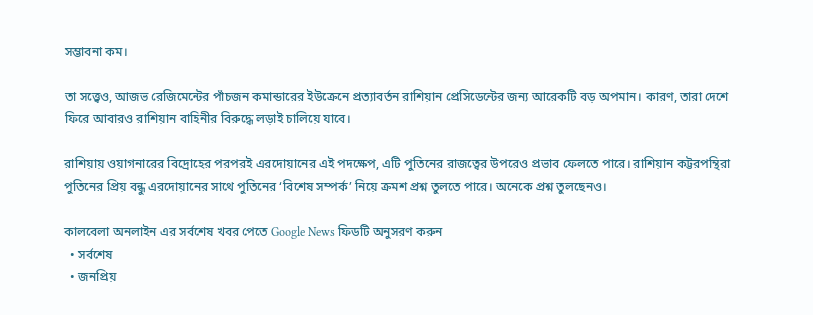সম্ভাবনা কম।

তা সত্ত্বেও, আজভ রেজিমেন্টের পাঁচজন কমান্ডারের ইউক্রেনে প্রত্যাবর্তন রাশিয়ান প্রেসিডেন্টের জন্য আরেকটি বড় অপমান। কারণ, তারা দেশে ফিরে আবারও রাশিয়ান বাহিনীর বিরুদ্ধে লড়াই চালিয়ে যাবে।

রাশিয়ায় ওয়াগনারের বিদ্রোহের পরপরই এরদোয়ানের এই পদক্ষেপ, এটি পুতিনের রাজত্বের উপরেও প্রভাব ফেলতে পারে। রাশিয়ান কট্টরপন্থিরা পুতিনের প্রিয় বন্ধু এরদোয়ানের সাথে পুতিনের ‘বিশেষ সম্পর্ক’ নিয়ে ক্রমশ প্রশ্ন তুলতে পারে। অনেকে প্রশ্ন তুলছেনও।

কালবেলা অনলাইন এর সর্বশেষ খবর পেতে Google News ফিডটি অনুসরণ করুন
  • সর্বশেষ
  • জনপ্রিয়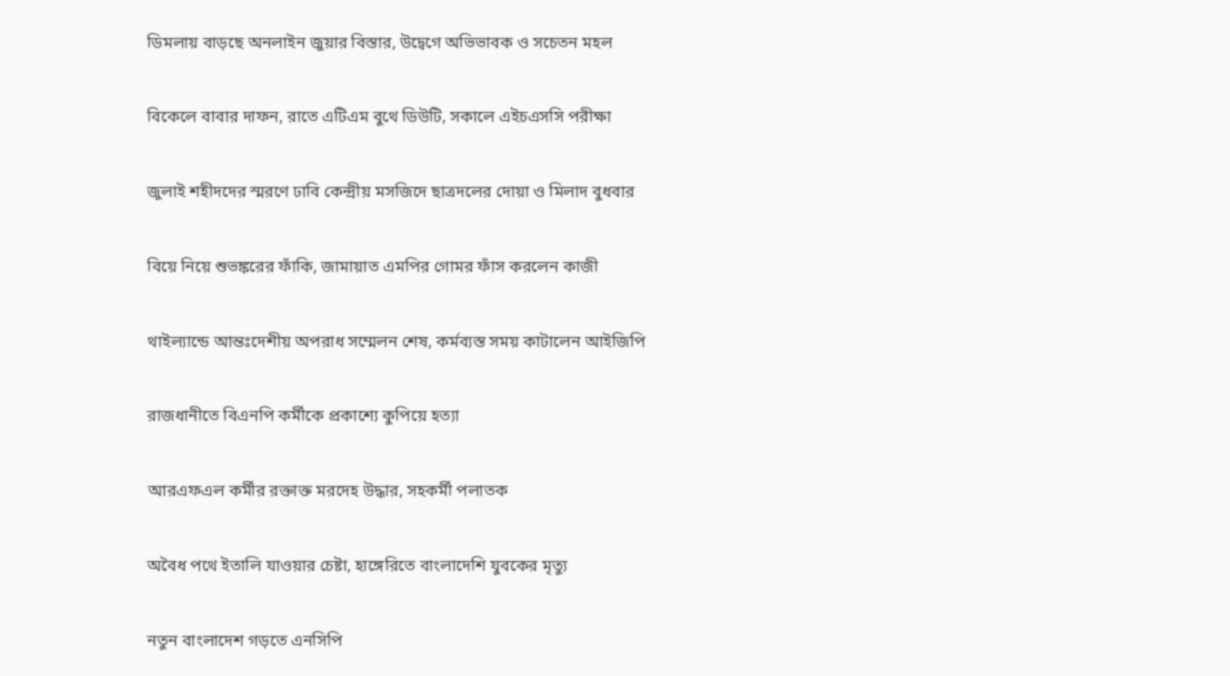ডিমলায় বাড়ছে অনলাইন জুয়ার বিস্তার, উদ্বেগে অভিভাবক ও সচেতন মহল

বিকেলে বাবার দাফন, রাতে এটিএম বুথে ডিউটি, সকালে এইচএসসি পরীক্ষা

জুলাই শহীদদের স্মরণে ঢাবি কেন্দ্রীয় মসজিদে ছাত্রদলের দোয়া ও মিলাদ বুধবার

বিয়ে নিয়ে শুভঙ্করের ফাঁকি, জামায়াত এমপির গোমর ফাঁস করলেন কাজী

থাইল্যান্ডে আন্তঃদেশীয় অপরাধ সম্মেলন শেষ, কর্মব্যস্ত সময় কাটালেন আইজিপি

রাজধানীতে বিএনপি কর্মীকে প্রকাশ্যে কুপিয়ে হত্যা

আরএফএল কর্মীর রক্তাক্ত মরদেহ উদ্ধার, সহকর্মী পলাতক

অবৈধ পথে ইতালি যাওয়ার চেষ্টা, হাঙ্গেরিতে বাংলাদেশি যুবকের মৃত্যু

নতুন বাংলাদেশ গড়তে এনসিপি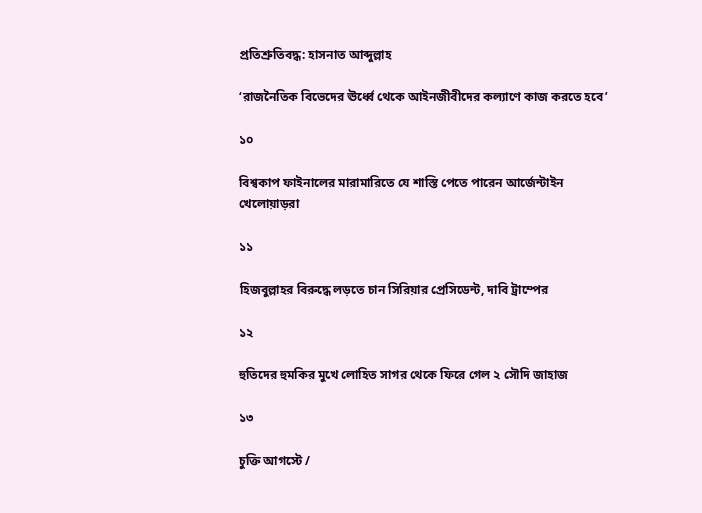প্রতিশ্রুতিবদ্ধ: হাসনাত আব্দুল্লাহ

‘রাজনৈতিক বিভেদের ঊর্ধ্বে থেকে আইনজীবীদের কল্যাণে কাজ করতে হবে’

১০

বিশ্বকাপ ফাইনালের মারামারিতে যে শাস্তি পেতে পারেন আর্জেন্টাইন খেলোয়াড়রা

১১

হিজবুল্লাহর বিরুদ্ধে লড়তে চান সিরিয়ার প্রেসিডেন্ট, দাবি ট্রাম্পের

১২

হুতিদের হুমকির মুখে লোহিত সাগর থেকে ফিরে গেল ২ সৌদি জাহাজ

১৩

চুক্তি আগস্টে /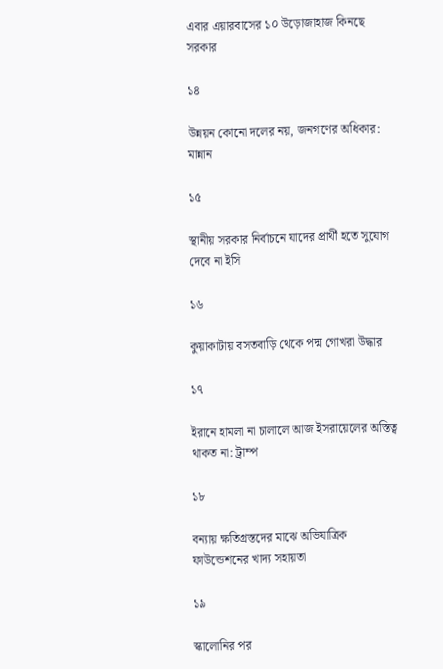এবার এয়ারবাসের ১০ উড়োজাহাজ কিনছে সরকার

১৪

উন্নয়ন কোনো দলের নয়, জনগণের অধিকার: মান্নান

১৫

স্থানীয় সরকার নির্বাচনে যাদের প্রার্থী হতে সুযোগ দেবে না ইসি

১৬

কুয়াকাটায় বসতবাড়ি থেকে পদ্ম গোখরা উদ্ধার

১৭

ইরানে হামলা না চালালে আজ ইসরায়েলের অস্তিত্ব থাকত না: ট্রাম্প

১৮

বন্যায় ক্ষতিগ্রস্তদের মাঝে অভিযাত্রিক ফাউন্ডেশনের খাদ্য সহায়তা

১৯

স্কালোনির পর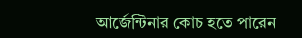আর্জেন্টিনার কোচ হতে পারেন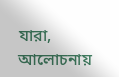যারা, আলোচনায়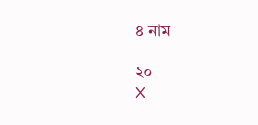৪ নাম

২০
X